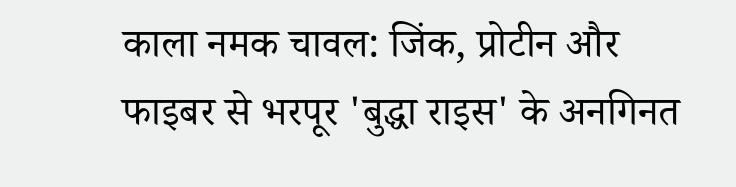काला नमक चावल: जिंक, प्रोटीन और फाइबर से भरपूर 'बुद्धा राइस' के अनगिनत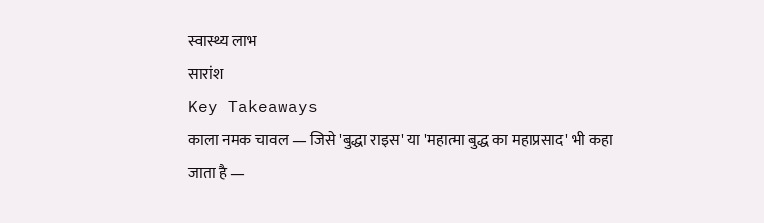स्वास्थ्य लाभ
सारांश
Key Takeaways
काला नमक चावल — जिसे 'बुद्धा राइस' या 'महात्मा बुद्ध का महाप्रसाद' भी कहा जाता है —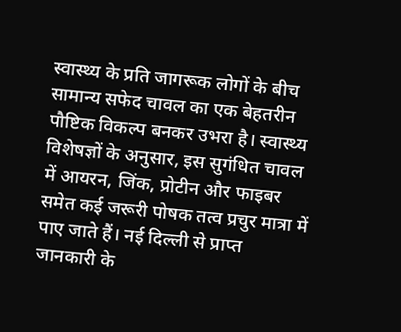स्वास्थ्य के प्रति जागरूक लोगों के बीच सामान्य सफेद चावल का एक बेहतरीन पौष्टिक विकल्प बनकर उभरा है। स्वास्थ्य विशेषज्ञों के अनुसार, इस सुगंधित चावल में आयरन, जिंक, प्रोटीन और फाइबर समेत कई जरूरी पोषक तत्व प्रचुर मात्रा में पाए जाते हैं। नई दिल्ली से प्राप्त जानकारी के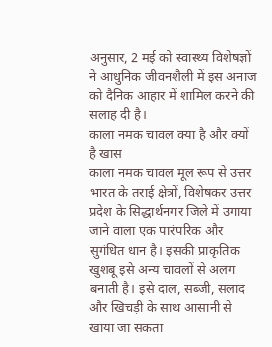अनुसार, 2 मई को स्वास्थ्य विशेषज्ञों ने आधुनिक जीवनशैली में इस अनाज को दैनिक आहार में शामिल करने की सलाह दी है।
काला नमक चावल क्या है और क्यों है खास
काला नमक चावल मूल रूप से उत्तर भारत के तराई क्षेत्रों, विशेषकर उत्तर प्रदेश के सिद्धार्थनगर जिले में उगाया जाने वाला एक पारंपरिक और सुगंधित धान है। इसकी प्राकृतिक खुशबू इसे अन्य चावलों से अलग बनाती है। इसे दाल, सब्जी, सलाद और खिचड़ी के साथ आसानी से खाया जा सकता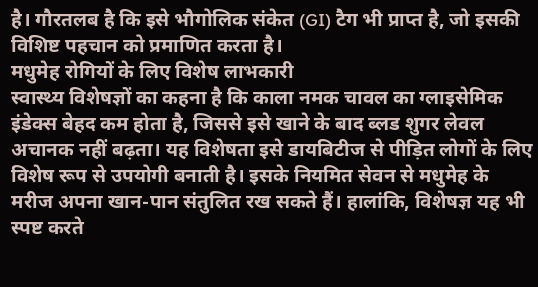है। गौरतलब है कि इसे भौगोलिक संकेत (GI) टैग भी प्राप्त है, जो इसकी विशिष्ट पहचान को प्रमाणित करता है।
मधुमेह रोगियों के लिए विशेष लाभकारी
स्वास्थ्य विशेषज्ञों का कहना है कि काला नमक चावल का ग्लाइसेमिक इंडेक्स बेहद कम होता है, जिससे इसे खाने के बाद ब्लड शुगर लेवल अचानक नहीं बढ़ता। यह विशेषता इसे डायबिटीज से पीड़ित लोगों के लिए विशेष रूप से उपयोगी बनाती है। इसके नियमित सेवन से मधुमेह के मरीज अपना खान-पान संतुलित रख सकते हैं। हालांकि, विशेषज्ञ यह भी स्पष्ट करते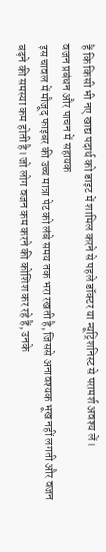हैं कि किसी भी नए खाद्य पदार्थ को डाइट में शामिल करने से पहले डॉक्टर या न्यूट्रिशनिस्ट से परामर्श अवश्य लें।
वजन प्रबंधन और पाचन में सहायक
इस चावल में मौजूद फाइबर की उच्च मात्रा पेट को लंबे समय तक भरा रखती है, जिससे अनावश्यक भूख नहीं लगती और वजन बढ़ने की समस्या कम होती है। जो लोग वजन कम करने की कोशिश कर रहे हैं, उनके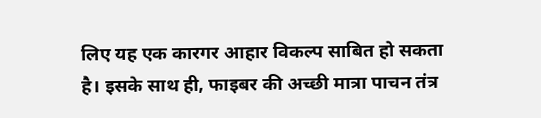लिए यह एक कारगर आहार विकल्प साबित हो सकता है। इसके साथ ही, फाइबर की अच्छी मात्रा पाचन तंत्र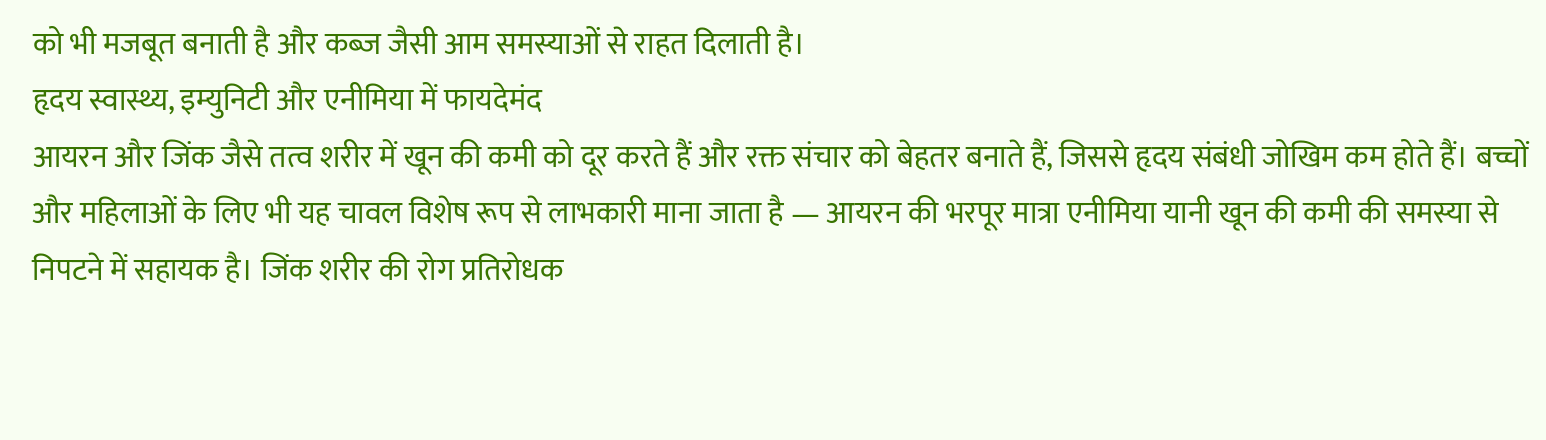को भी मजबूत बनाती है और कब्ज जैसी आम समस्याओं से राहत दिलाती है।
हृदय स्वास्थ्य, इम्युनिटी और एनीमिया में फायदेमंद
आयरन और जिंक जैसे तत्व शरीर में खून की कमी को दूर करते हैं और रक्त संचार को बेहतर बनाते हैं, जिससे हृदय संबंधी जोखिम कम होते हैं। बच्चों और महिलाओं के लिए भी यह चावल विशेष रूप से लाभकारी माना जाता है — आयरन की भरपूर मात्रा एनीमिया यानी खून की कमी की समस्या से निपटने में सहायक है। जिंक शरीर की रोग प्रतिरोधक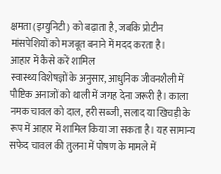क्षमता (इम्युनिटी) को बढ़ाता है, जबकि प्रोटीन मांसपेशियों को मजबूत बनाने में मदद करता है।
आहार में कैसे करें शामिल
स्वास्थ्य विशेषज्ञों के अनुसार, आधुनिक जीवनशैली में पौष्टिक अनाजों को थाली में जगह देना जरूरी है। काला नमक चावल को दाल, हरी सब्जी, सलाद या खिचड़ी के रूप में आहार में शामिल किया जा सकता है। यह सामान्य सफेद चावल की तुलना में पोषण के मामले में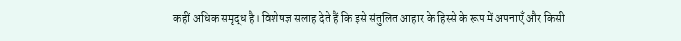कहीं अधिक समृद्ध है। विशेषज्ञ सलाह देते हैं कि इसे संतुलित आहार के हिस्से के रूप में अपनाएँ और किसी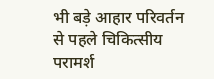भी बड़े आहार परिवर्तन से पहले चिकित्सीय परामर्श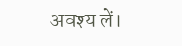अवश्य लें।